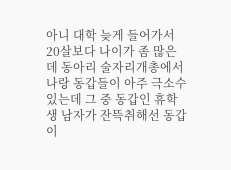아니 대학 늦게 들어가서 20살보다 나이가 좀 많은데 동아리 술자리개총에서 나랑 동갑들이 아주 극소수 있는데 그 중 동갑인 휴학생 남자가 잔뜩취해선 동갑이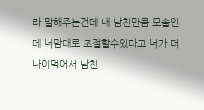라 말해주는건데 내 남친만큼 모솔인데 너맘대로 조절할수있다고 너가 더 나이먹어서 남친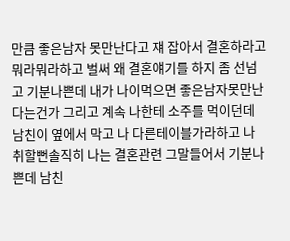만큼 좋은남자 못만난다고 쟤 잡아서 결혼하라고 뭐라뭐라하고 벌써 왜 결혼얘기를 하지 좀 선넘고 기분나쁜데 내가 나이먹으면 좋은남자못만난다는건가 그리고 계속 나한테 소주를 먹이던데 남친이 옆에서 막고 나 다른테이블가라하고 나 취할뻔솔직히 나는 결혼관련 그말들어서 기분나쁜데 남친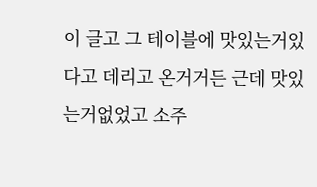이 글고 그 테이블에 맛있는거있다고 데리고 온거거든 근데 맛있는거없었고 소주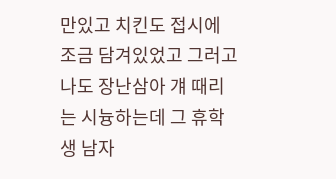만있고 치킨도 접시에 조금 담겨있었고 그러고 나도 장난삼아 걔 때리는 시늉하는데 그 휴학생 남자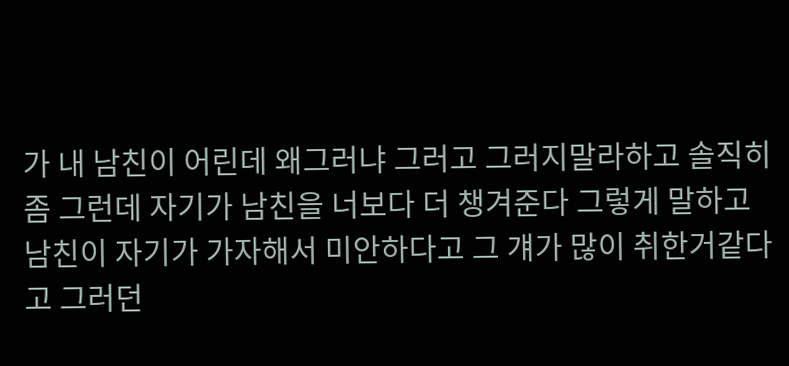가 내 남친이 어린데 왜그러냐 그러고 그러지말라하고 솔직히 좀 그런데 자기가 남친을 너보다 더 챙겨준다 그렇게 말하고 남친이 자기가 가자해서 미안하다고 그 걔가 많이 취한거같다고 그러던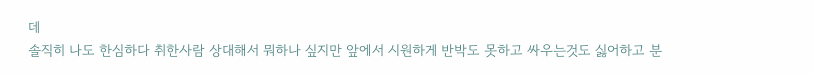데
솔직히 나도 한심하다 취한사람 상대해서 뭐하나 싶지만 앞에서 시원하게 반박도 못하고 싸우는것도 싫어하고 분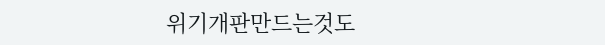위기개판만드는것도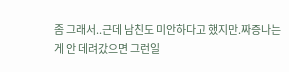좀 그래서..근데 남친도 미안하다고 했지만.짜증나는게 안 데려갔으면 그런일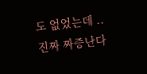도 없었는데 ..진짜 짜증난다